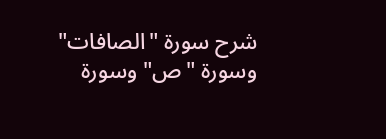شرح سورة "الصافات" وسورة "ص" وسورة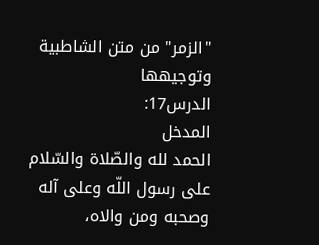"الزمر" من متن الشاطبية وتوجيهها
الدرس17:
المدخل
الحمد لله والصّلاة والسّلام على رسول اللّه وعلى آله وصحبه ومن والاه،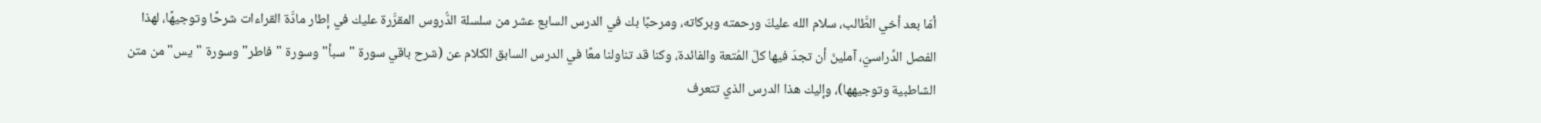أمّا بعد أخي الطَّالب، سلام الله عليكَ ورحمته وبركاته، ومرحبًا بك في الدرس السابع عشر من سلسلة الدُّروس المقرَّرة عليك في إطار مادَّة القراءات شرحًا وتوجيهًا، لهذا الفصل الدِّراسيّ، آملينَ أن تجدَ فيها كلّ المُتعة والفائدة، وكنا قد تناولنا معًا في الدرس السابق الكلام عن (شرح باقي سورة "سبأ" وسورة "فاطر" وسورة "يس" من متن الشاطبية وتوجيهها)، وإليك هذا الدرس الذي تتعرف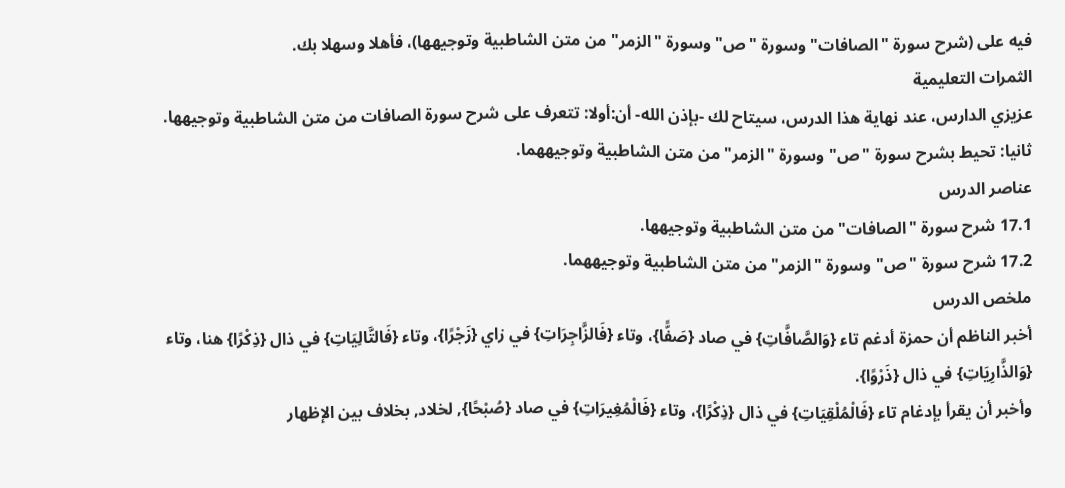فيه على (شرح سورة "الصافات" وسورة "ص" وسورة "الزمر" من متن الشاطبية وتوجيهها)، فأهلا وسهلا بك.
الثمرات التعليمية
عزيزي الدارس، عند نهاية هذا الدرس، سيتاح لك -بإذن الله- أن:أولا: تتعرف على شرح سورة الصافات من متن الشاطبية وتوجيهها.
ثانيا: تحيط بشرح سورة "ص" وسورة "الزمر" من متن الشاطبية وتوجيههما.
عناصر الدرس
17.1 شرح سورة "الصافات" من متن الشاطبية وتوجيهها.
17.2 شرح سورة "ص" وسورة "الزمر" من متن الشاطبية وتوجيههما.
ملخص الدرس
أخبر الناظم أن حمزة أدغم تاء {وَالصَّافَّاتِ} في صاد {صَفًّا}، وتاء {فَالزَّاجِرَاتِ} في زاي {زَجْرًا}، وتاء {فَالتَّالِيَاتِ} في ذال {ذِكْرًا} هنا، وتاء {وَالذَّارِيَاتِ} في ذال {ذَرْوًا}.
وأخبر أن يقرأ بإدغام تاء {فَالْمُلْقِيَاتِ} في ذال {ذِكْرًا}، وتاء {فَالْمُغِيرَاتِ} في صاد {صُبْحًا}, لخلاد, بخلاف بين الإظهار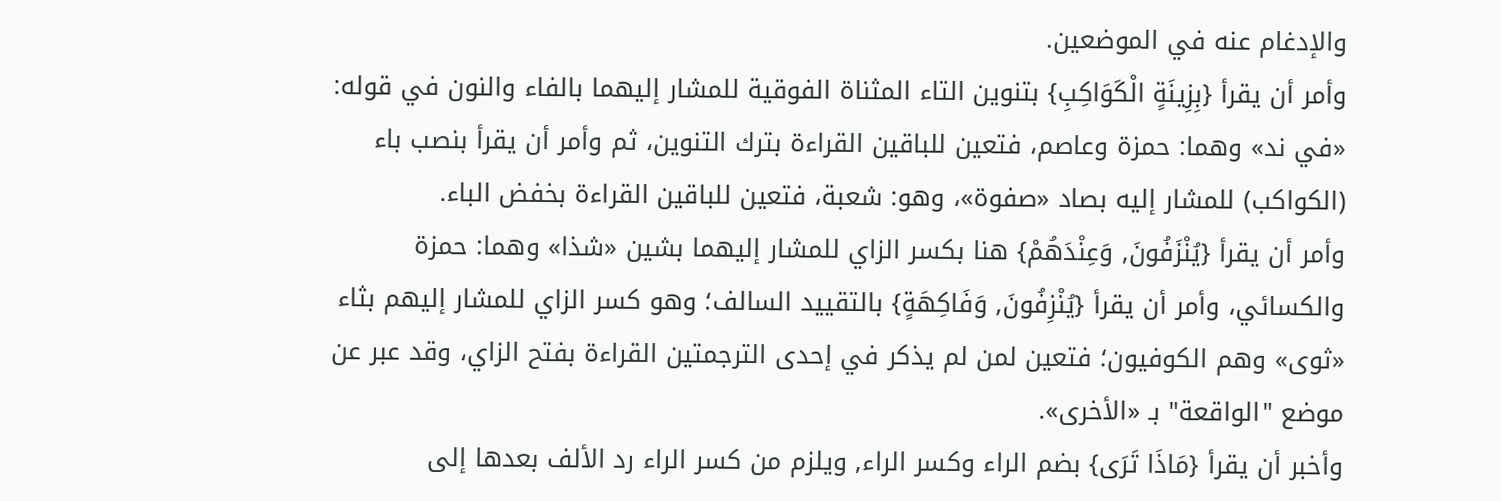والإدغام عنه في الموضعين.
وأمر أن يقرأ {بِزِينَةٍ الْكَوَاكِبِ} بتنوين التاء المثناة الفوقية للمشار إليهما بالفاء والنون في قوله: «في ند» وهما: حمزة وعاصم، فتعين للباقين القراءة بترك التنوين، ثم وأمر أن يقرأ بنصب باء (الكواكب) للمشار إليه بصاد «صفوة»، وهو: شعبة، فتعين للباقين القراءة بخفض الباء.
وأمر أن يقرأ {يُنْزَفُونَ, وَعِنْدَهُمْ} هنا بكسر الزاي للمشار إليهما بشين «شذا» وهما: حمزة والكسائي، وأمر أن يقرأ {يُنْزِفُونَ, وَفَاكِهَةٍ} بالتقييد السالف؛ وهو كسر الزاي للمشار إليهم بثاء «ثوى» وهم الكوفيون؛ فتعين لمن لم يذكر في إحدى الترجمتين القراءة بفتح الزاي، وقد عبر عن موضع "الواقعة" بـ «الأخرى».
وأخبر أن يقرأ {مَاذَا تَرَى} بضم الراء وكسر الراء, ويلزم من كسر الراء رد الألف بعدها إلى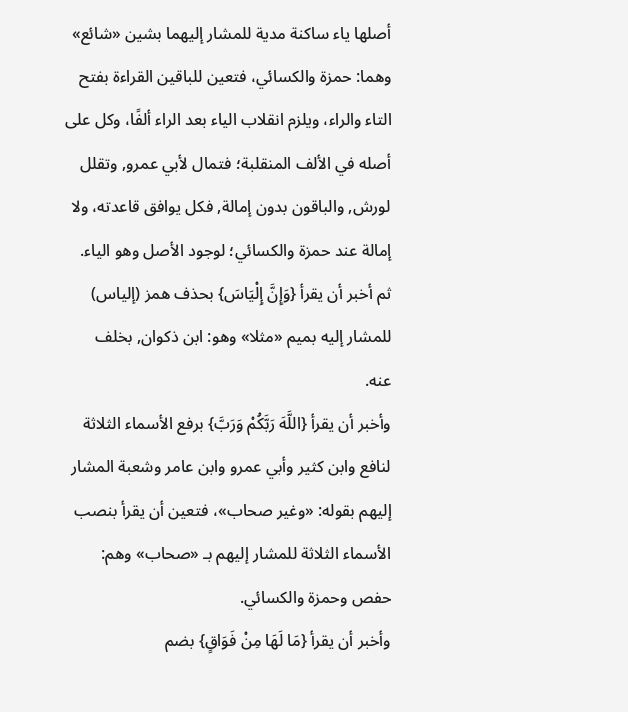أصلها ياء ساكنة مدية للمشار إليهما بشين «شائع» وهما: حمزة والكسائي، فتعين للباقين القراءة بفتح التاء والراء، ويلزم انقلاب الياء بعد الراء ألفًا، وكل على أصله في الألف المنقلبة؛ فتمال لأبي عمرو, وتقلل لورش, والباقون بدون إمالة, فكل يوافق قاعدته، ولا إمالة عند حمزة والكسائي؛ لوجود الأصل وهو الياء.
ثم أخبر أن يقرأ {وَإِنَّ إِلْيَاسَ} بحذف همز (إلياس) للمشار إليه بميم «مثلا» وهو: ابن ذكوان, بخلف عنه.
وأخبر أن يقرأ {اللَّهَ رَبَّكُمْ وَرَبَّ} برفع الأسماء الثلاثة لنافع وابن كثير وأبي عمرو وابن عامر وشعبة المشار إليهم بقوله: «وغير صحاب»، فتعين أن يقرأ بنصب الأسماء الثلاثة للمشار إليهم بـ «صحاب» وهم: حفص وحمزة والكسائي.
وأخبر أن يقرأ {مَا لَهَا مِنْ فَوَاقٍ} بضم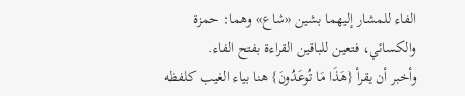الفاء للمشار إليهما بشين «شاع» وهما: حمزة والكسائي، فتعين للباقين القراءة بفتح الفاء.
وأخبر أن يقرأ {هَذَا مَا تُوعَدُونَ} هنا بياء الغيب كلفظه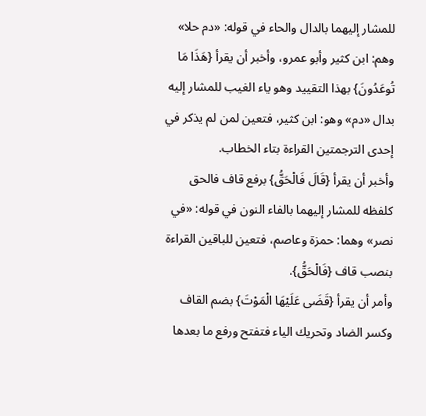للمشار إليهما بالدال والحاء في قوله: «دم حلا» وهم: ابن كثير وأبو عمرو، وأخبر أن يقرأ {هَذَا مَا تُوعَدُونَ} بهذا التقييد وهو ياء الغيب للمشار إليه بدال «دم» وهو: ابن كثير، فتعين لمن لم يذكر في إحدى الترجمتين القراءة بتاء الخطاب.
وأخبر أن يقرأ {قَالَ فَالْحَقُّ} برفع قاف فالحق كلفظه للمشار إليهما بالفاء النون في قوله: «في نصر» وهما: حمزة وعاصم، فتعين للباقين القراءة بنصب قاف {فَالْحَقُّ}.
وأمر أن يقرأ {قَضَى عَلَيْهَا الْمَوْتَ} بضم القاف وكسر الضاد وتحريك الياء فتفتح ورفع ما بعدها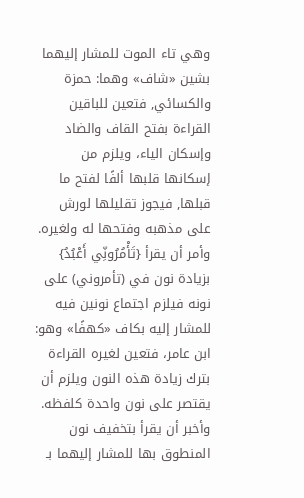وهي تاء الموت للمشار إليهما بشين «شاف» وهما: حمزة والكسائي, فتعين للباقين القراءة بفتح القاف والضاد وإسكان الياء، ويلزم من إسكانها قلبها ألفًا لفتح ما قبلها, فيجوز تقليلها لورش على مذهبه وفتحها له ولغيره.
وأمر أن يقرأ {تَأْمُرُونِّي أَعْبُدُ} بزيادة نون في (تأمروني) على نونه فيلزم اجتماع نونين فيه للمشار إليه بكاف «كهفًا» وهو: ابن عامر، فتعين لغيره القراءة بترك زيادة هذه النون ويلزم أن يقتصر على نون واحدة كلفظه. وأخبر أن يقرأ بتخفيف نون المنطوق بها للمشار إليهما بـ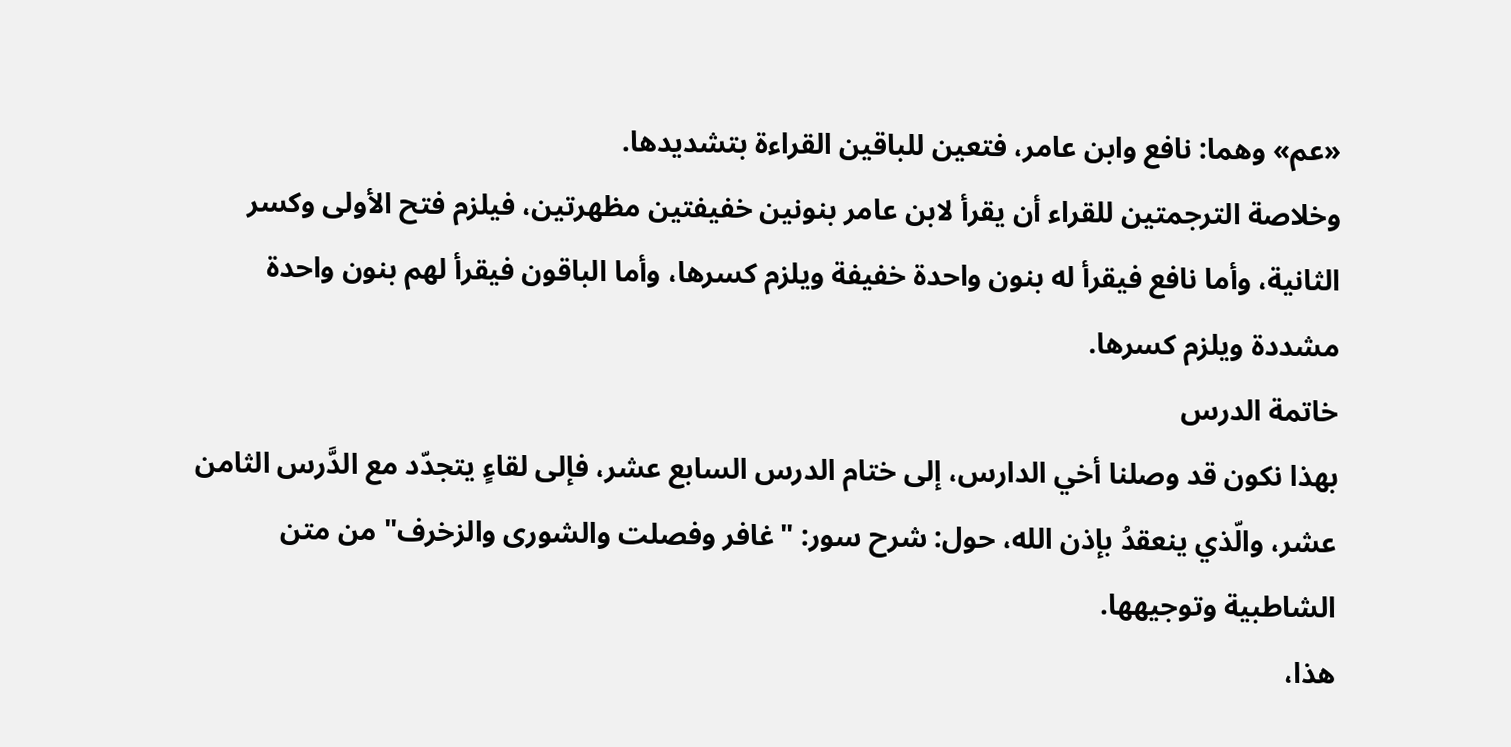«عم» وهما: نافع وابن عامر، فتعين للباقين القراءة بتشديدها.
وخلاصة الترجمتين للقراء أن يقرأ لابن عامر بنونين خفيفتين مظهرتين، فيلزم فتح الأولى وكسر الثانية، وأما نافع فيقرأ له بنون واحدة خفيفة ويلزم كسرها، وأما الباقون فيقرأ لهم بنون واحدة مشددة ويلزم كسرها.
خاتمة الدرس
بهذا نكون قد وصلنا أخي الدارس، إلى ختام الدرس السابع عشر، فإلى لقاءٍ يتجدّد مع الدَّرس الثامن عشر، والّذي ينعقدُ بإذن الله، حول: شرح سور: "غافر وفصلت والشورى والزخرف" من متن الشاطبية وتوجيهها.
هذا،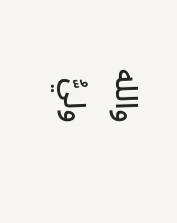والله وليُّ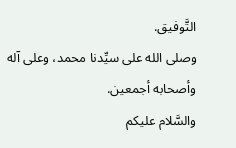التَّوفيق.
وصلى الله على سيِّدنا محمد، وعلى آله وأصحابه أجمعين.
والسَّلام عليكم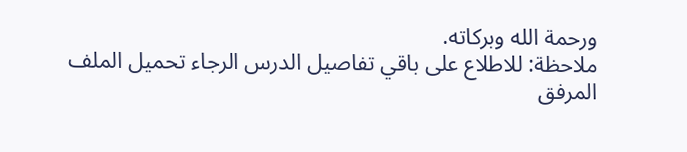ورحمة الله وبركاته.
ملاحظة: للاطلاع على باقي تفاصيل الدرس الرجاء تحميل الملف المرفق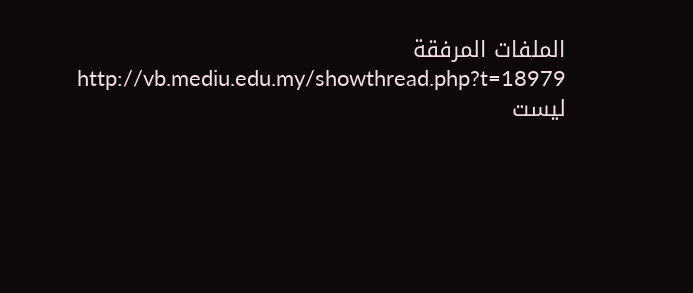الملفات المرفقة
http://vb.mediu.edu.my/showthread.php?t=18979
ليست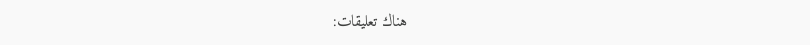هناك تعليقات: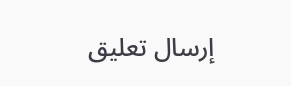إرسال تعليق